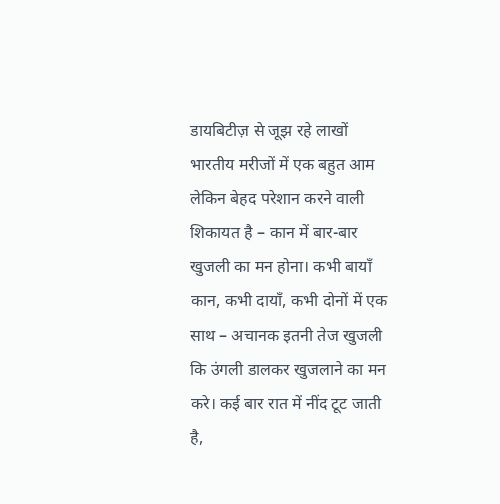डायबिटीज़ से जूझ रहे लाखों भारतीय मरीजों में एक बहुत आम लेकिन बेहद परेशान करने वाली शिकायत है – कान में बार-बार खुजली का मन होना। कभी बायाँ कान, कभी दायाँ, कभी दोनों में एक साथ – अचानक इतनी तेज खुजली कि उंगली डालकर खुजलाने का मन करे। कई बार रात में नींद टूट जाती है,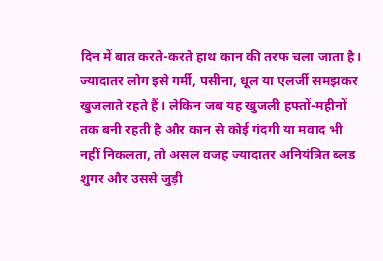दिन में बात करते-करते हाथ कान की तरफ चला जाता है।
ज्यादातर लोग इसे गर्मी, पसीना, धूल या एलर्जी समझकर खुजलाते रहते हैं। लेकिन जब यह खुजली हफ्तों-महीनों तक बनी रहती है और कान से कोई गंदगी या मवाद भी नहीं निकलता, तो असल वजह ज्यादातर अनियंत्रित ब्लड शुगर और उससे जुड़ी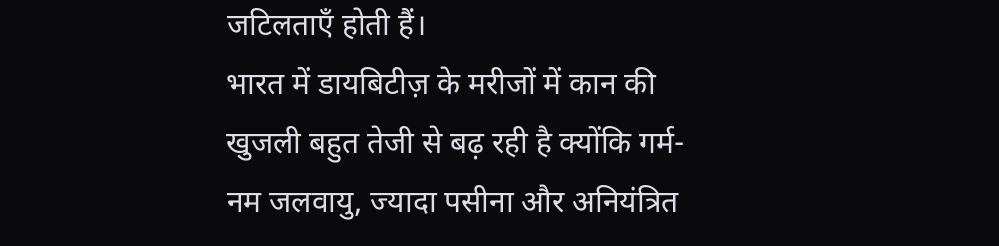जटिलताएँ होती हैं।
भारत में डायबिटीज़ के मरीजों में कान की खुजली बहुत तेजी से बढ़ रही है क्योंकि गर्म-नम जलवायु, ज्यादा पसीना और अनियंत्रित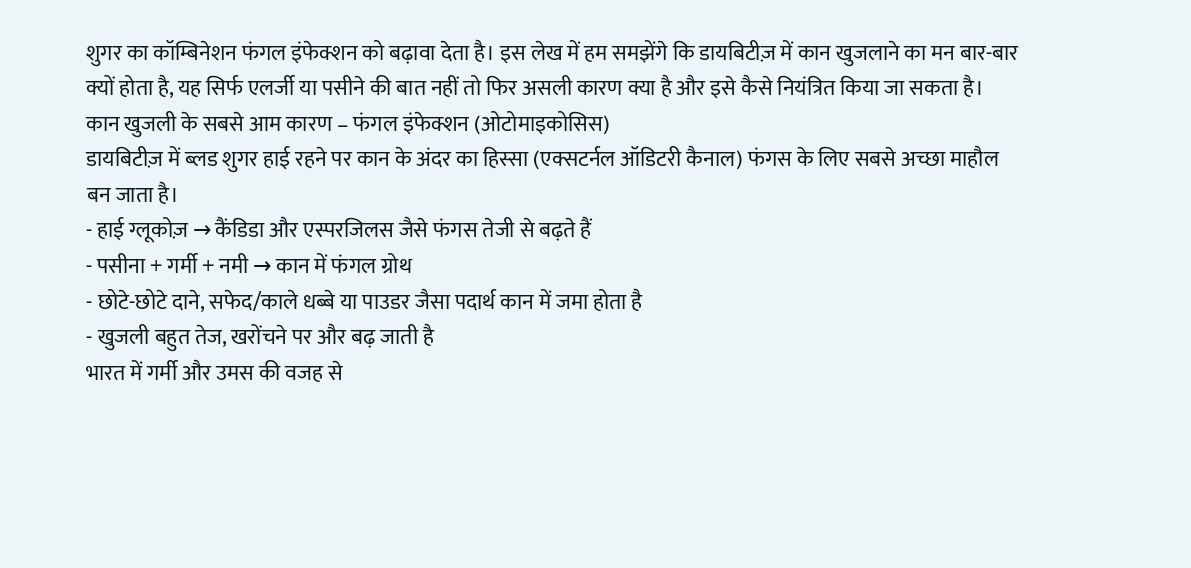शुगर का कॉम्बिनेशन फंगल इंफेक्शन को बढ़ावा देता है। इस लेख में हम समझेंगे कि डायबिटीज़ में कान खुजलाने का मन बार-बार क्यों होता है, यह सिर्फ एलर्जी या पसीने की बात नहीं तो फिर असली कारण क्या है और इसे कैसे नियंत्रित किया जा सकता है।
कान खुजली के सबसे आम कारण – फंगल इंफेक्शन (ओटोमाइकोसिस)
डायबिटीज़ में ब्लड शुगर हाई रहने पर कान के अंदर का हिस्सा (एक्सटर्नल ऑडिटरी कैनाल) फंगस के लिए सबसे अच्छा माहौल बन जाता है।
- हाई ग्लूकोज़ → कैंडिडा और एस्परजिलस जैसे फंगस तेजी से बढ़ते हैं
- पसीना + गर्मी + नमी → कान में फंगल ग्रोथ
- छोटे-छोटे दाने, सफेद/काले धब्बे या पाउडर जैसा पदार्थ कान में जमा होता है
- खुजली बहुत तेज, खरोंचने पर और बढ़ जाती है
भारत में गर्मी और उमस की वजह से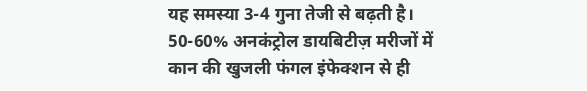यह समस्या 3-4 गुना तेजी से बढ़ती है। 50-60% अनकंट्रोल डायबिटीज़ मरीजों में कान की खुजली फंगल इंफेक्शन से ही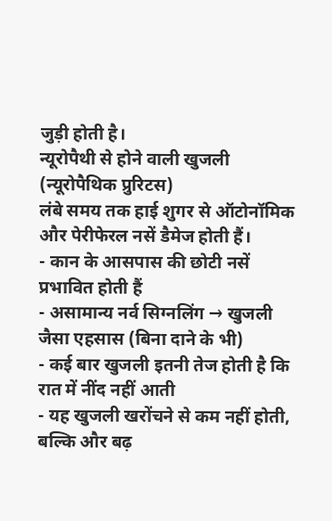जुड़ी होती है।
न्यूरोपैथी से होने वाली खुजली (न्यूरोपैथिक प्रुरिटस)
लंबे समय तक हाई शुगर से ऑटोनॉमिक और पेरीफेरल नसें डैमेज होती हैं।
- कान के आसपास की छोटी नसें प्रभावित होती हैं
- असामान्य नर्व सिग्नलिंग → खुजली जैसा एहसास (बिना दाने के भी)
- कई बार खुजली इतनी तेज होती है कि रात में नींद नहीं आती
- यह खुजली खरोंचने से कम नहीं होती, बल्कि और बढ़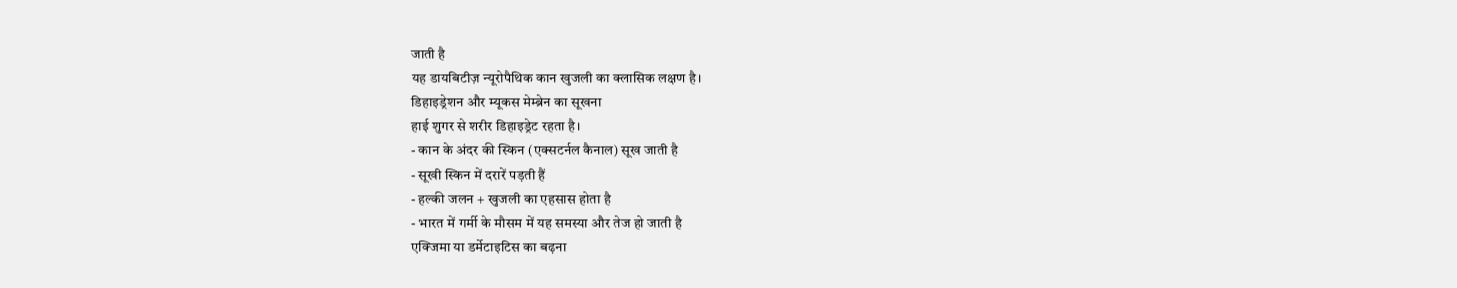जाती है
यह डायबिटीज़ न्यूरोपैथिक कान खुजली का क्लासिक लक्षण है।
डिहाइड्रेशन और म्यूकस मेम्ब्रेन का सूखना
हाई शुगर से शरीर डिहाइड्रेट रहता है।
- कान के अंदर की स्किन (एक्सटर्नल कैनाल) सूख जाती है
- सूखी स्किन में दरारें पड़ती हैं
- हल्की जलन + खुजली का एहसास होता है
- भारत में गर्मी के मौसम में यह समस्या और तेज हो जाती है
एक्जिमा या डर्मेटाइटिस का बढ़ना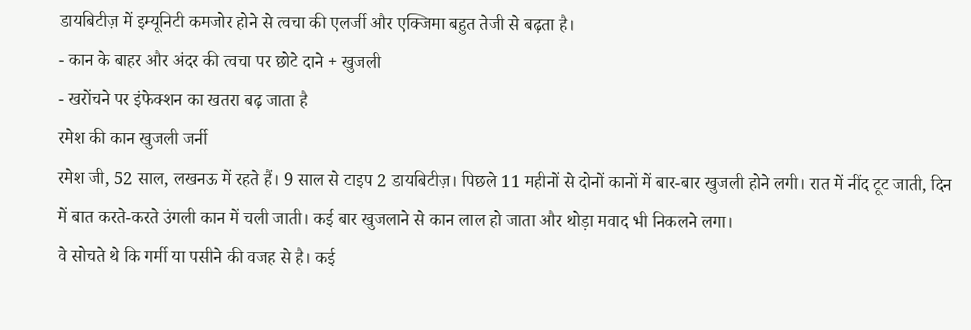डायबिटीज़ में इम्यूनिटी कमजोर होने से त्वचा की एलर्जी और एक्जिमा बहुत तेजी से बढ़ता है।
- कान के बाहर और अंदर की त्वचा पर छोटे दाने + खुजली
- खरोंचने पर इंफेक्शन का खतरा बढ़ जाता है
रमेश की कान खुजली जर्नी
रमेश जी, 52 साल, लखनऊ में रहते हैं। 9 साल से टाइप 2 डायबिटीज़। पिछले 11 महीनों से दोनों कानों में बार-बार खुजली होने लगी। रात में नींद टूट जाती, दिन में बात करते-करते उंगली कान में चली जाती। कई बार खुजलाने से कान लाल हो जाता और थोड़ा मवाद भी निकलने लगा।
वे सोचते थे कि गर्मी या पसीने की वजह से है। कई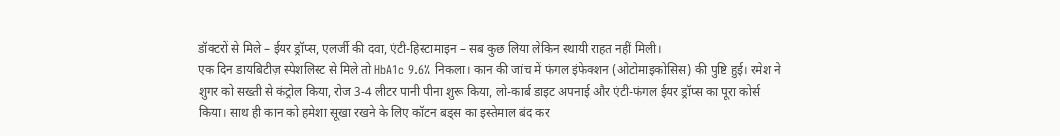डॉक्टरों से मिले – ईयर ड्रॉप्स, एलर्जी की दवा, एंटी-हिस्टामाइन – सब कुछ लिया लेकिन स्थायी राहत नहीं मिली।
एक दिन डायबिटीज़ स्पेशलिस्ट से मिले तो HbA1c 9.6% निकला। कान की जांच में फंगल इंफेक्शन (ओटोमाइकोसिस) की पुष्टि हुई। रमेश ने शुगर को सख्ती से कंट्रोल किया, रोज 3-4 लीटर पानी पीना शुरू किया, लो-कार्ब डाइट अपनाई और एंटी-फंगल ईयर ड्रॉप्स का पूरा कोर्स किया। साथ ही कान को हमेशा सूखा रखने के लिए कॉटन बड्स का इस्तेमाल बंद कर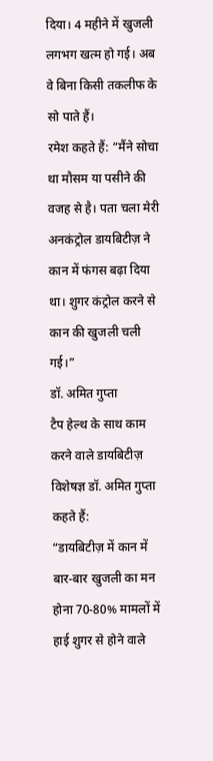दिया। 4 महीने में खुजली लगभग खत्म हो गई। अब वे बिना किसी तकलीफ के सो पाते हैं।
रमेश कहते हैं: “मैंने सोचा था मौसम या पसीने की वजह से है। पता चला मेरी अनकंट्रोल डायबिटीज़ ने कान में फंगस बढ़ा दिया था। शुगर कंट्रोल करने से कान की खुजली चली गई।”
डॉ. अमित गुप्ता
टैप हेल्थ के साथ काम करने वाले डायबिटीज़ विशेषज्ञ डॉ. अमित गुप्ता कहते हैं:
“डायबिटीज़ में कान में बार-बार खुजली का मन होना 70-80% मामलों में हाई शुगर से होने वाले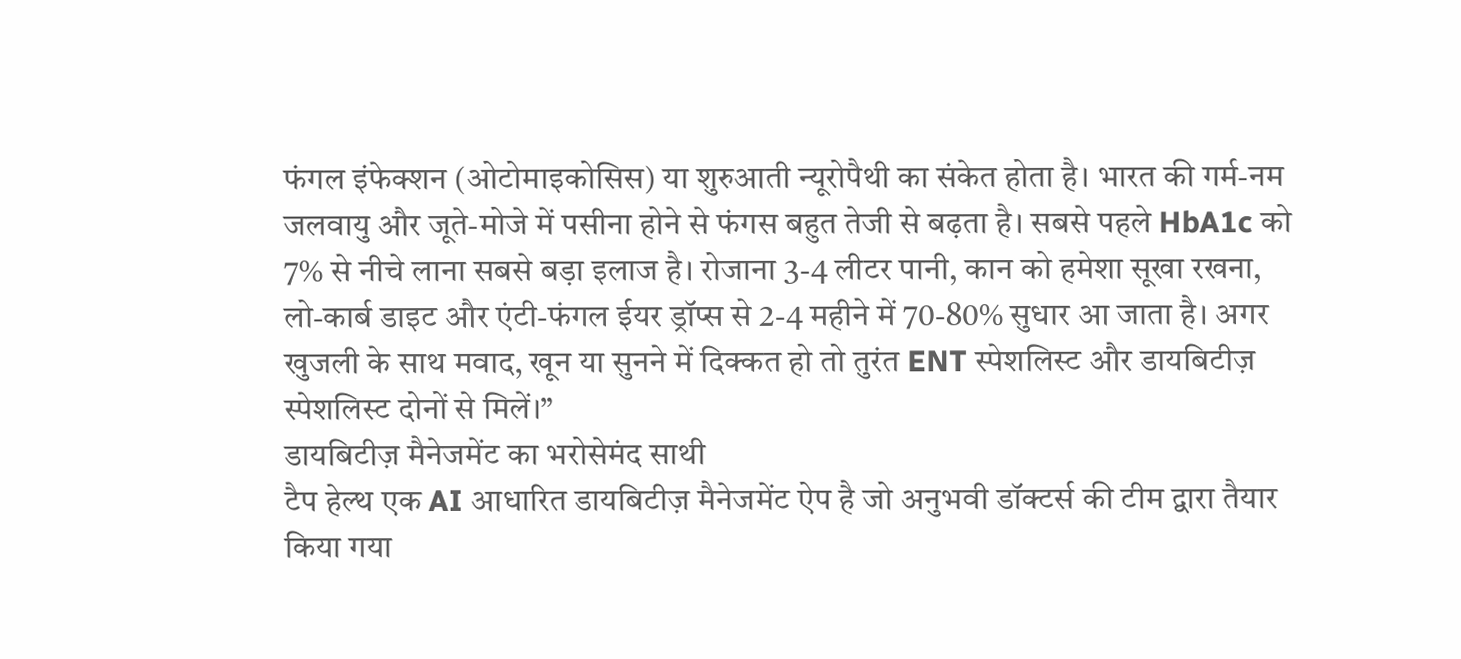फंगल इंफेक्शन (ओटोमाइकोसिस) या शुरुआती न्यूरोपैथी का संकेत होता है। भारत की गर्म-नम जलवायु और जूते-मोजे में पसीना होने से फंगस बहुत तेजी से बढ़ता है। सबसे पहले HbA1c को 7% से नीचे लाना सबसे बड़ा इलाज है। रोजाना 3-4 लीटर पानी, कान को हमेशा सूखा रखना, लो-कार्ब डाइट और एंटी-फंगल ईयर ड्रॉप्स से 2-4 महीने में 70-80% सुधार आ जाता है। अगर खुजली के साथ मवाद, खून या सुनने में दिक्कत हो तो तुरंत ENT स्पेशलिस्ट और डायबिटीज़ स्पेशलिस्ट दोनों से मिलें।”
डायबिटीज़ मैनेजमेंट का भरोसेमंद साथी
टैप हेल्थ एक AI आधारित डायबिटीज़ मैनेजमेंट ऐप है जो अनुभवी डॉक्टर्स की टीम द्वारा तैयार किया गया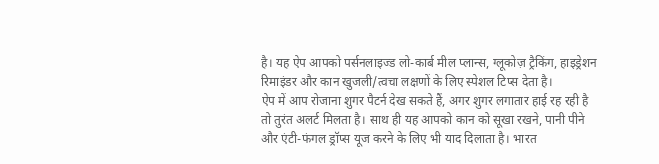है। यह ऐप आपको पर्सनलाइज्ड लो-कार्ब मील प्लान्स, ग्लूकोज़ ट्रैकिंग, हाइड्रेशन रिमाइंडर और कान खुजली/त्वचा लक्षणों के लिए स्पेशल टिप्स देता है।
ऐप में आप रोजाना शुगर पैटर्न देख सकते हैं, अगर शुगर लगातार हाई रह रही है तो तुरंत अलर्ट मिलता है। साथ ही यह आपको कान को सूखा रखने, पानी पीने और एंटी-फंगल ड्रॉप्स यूज करने के लिए भी याद दिलाता है। भारत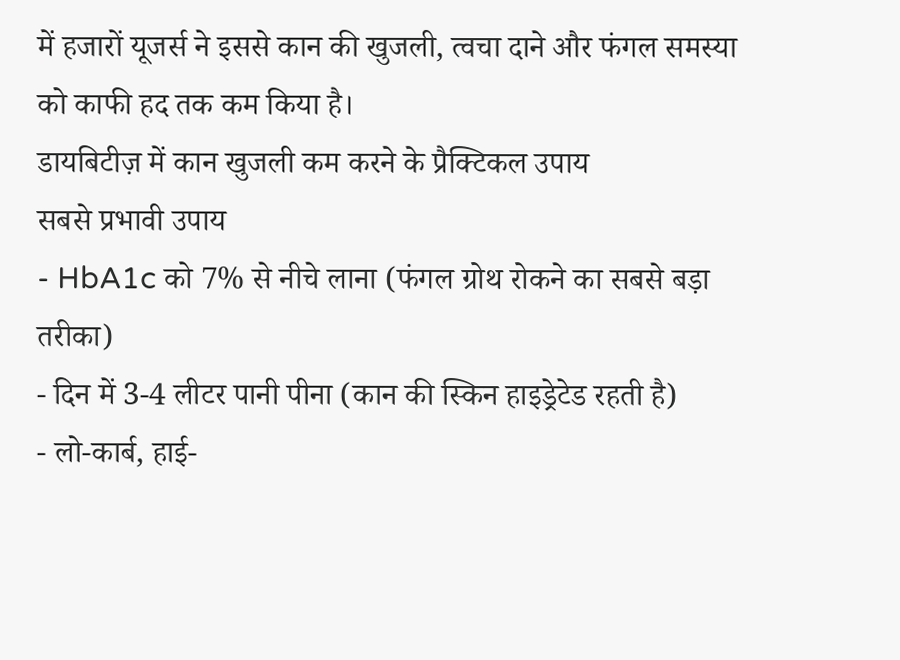में हजारों यूजर्स ने इससे कान की खुजली, त्वचा दाने और फंगल समस्या को काफी हद तक कम किया है।
डायबिटीज़ में कान खुजली कम करने के प्रैक्टिकल उपाय
सबसे प्रभावी उपाय
- HbA1c को 7% से नीचे लाना (फंगल ग्रोथ रोकने का सबसे बड़ा तरीका)
- दिन में 3-4 लीटर पानी पीना (कान की स्किन हाइड्रेटेड रहती है)
- लो-कार्ब, हाई-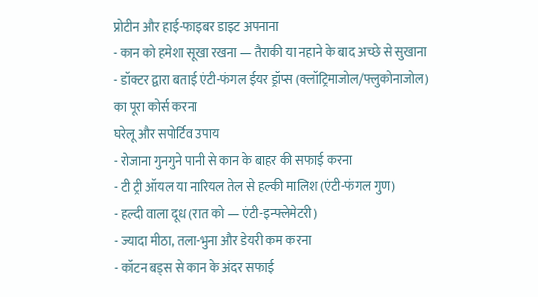प्रोटीन और हाई-फाइबर डाइट अपनाना
- कान को हमेशा सूखा रखना — तैराकी या नहाने के बाद अच्छे से सुखाना
- डॉक्टर द्वारा बताई एंटी-फंगल ईयर ड्रॉप्स (क्लॉट्रिमाजोल/फ्लुकोनाजोल) का पूरा कोर्स करना
घरेलू और सपोर्टिव उपाय
- रोजाना गुनगुने पानी से कान के बाहर की सफाई करना
- टी ट्री ऑयल या नारियल तेल से हल्की मालिश (एंटी-फंगल गुण)
- हल्दी वाला दूध (रात को — एंटी-इन्फ्लेमेटरी)
- ज्यादा मीठा, तला-भुना और डेयरी कम करना
- कॉटन बड्स से कान के अंदर सफाई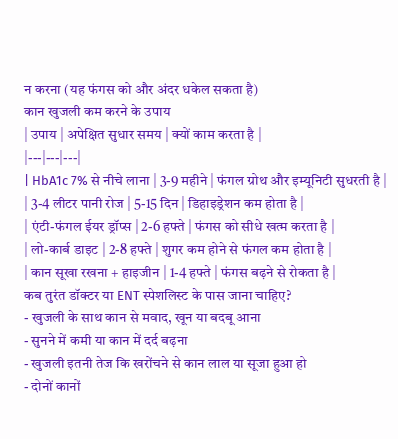न करना (यह फंगस को और अंदर धकेल सकता है)
कान खुजली कम करने के उपाय
| उपाय | अपेक्षित सुधार समय | क्यों काम करता है |
|---|---|---|
| HbA1c 7% से नीचे लाना | 3-9 महीने | फंगल ग्रोथ और इम्यूनिटी सुधरती है |
| 3-4 लीटर पानी रोज | 5-15 दिन | डिहाइड्रेशन कम होता है |
| एंटी-फंगल ईयर ड्रॉप्स | 2-6 हफ्ते | फंगस को सीधे खत्म करता है |
| लो-कार्ब डाइट | 2-8 हफ्ते | शुगर कम होने से फंगल कम होता है |
| कान सूखा रखना + हाइजीन | 1-4 हफ्ते | फंगस बढ़ने से रोकता है |
कब तुरंत डॉक्टर या ENT स्पेशलिस्ट के पास जाना चाहिए?
- खुजली के साथ कान से मवाद, खून या बदबू आना
- सुनने में कमी या कान में दर्द बढ़ना
- खुजली इतनी तेज कि खरोंचने से कान लाल या सूजा हुआ हो
- दोनों कानों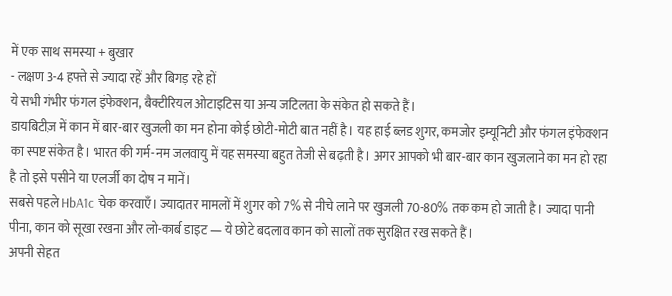में एक साथ समस्या + बुखार
- लक्षण 3-4 हफ्ते से ज्यादा रहें और बिगड़ रहे हों
ये सभी गंभीर फंगल इंफेक्शन, बैक्टीरियल ओटाइटिस या अन्य जटिलता के संकेत हो सकते हैं।
डायबिटीज़ में कान में बार-बार खुजली का मन होना कोई छोटी-मोटी बात नहीं है। यह हाई ब्लड शुगर, कमजोर इम्यूनिटी और फंगल इंफेक्शन का स्पष्ट संकेत है। भारत की गर्म-नम जलवायु में यह समस्या बहुत तेजी से बढ़ती है। अगर आपको भी बार-बार कान खुजलाने का मन हो रहा है तो इसे पसीने या एलर्जी का दोष न मानें।
सबसे पहले HbA1c चेक करवाएँ। ज्यादातर मामलों में शुगर को 7% से नीचे लाने पर खुजली 70-80% तक कम हो जाती है। ज्यादा पानी पीना, कान को सूखा रखना और लो-कार्ब डाइट — ये छोटे बदलाव कान को सालों तक सुरक्षित रख सकते हैं।
अपनी सेहत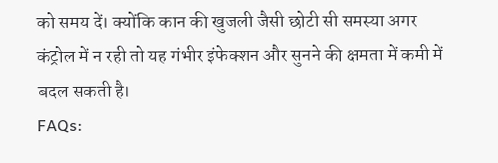को समय दें। क्योंकि कान की खुजली जैसी छोटी सी समस्या अगर कंट्रोल में न रही तो यह गंभीर इंफेक्शन और सुनने की क्षमता में कमी में बदल सकती है।
FAQs: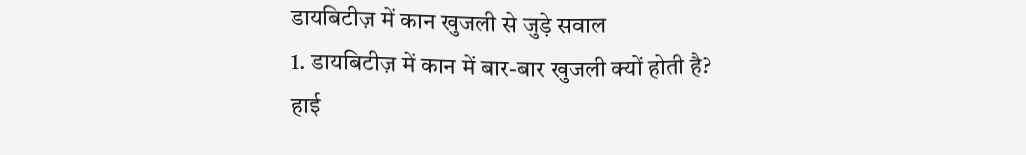डायबिटीज़ में कान खुजली से जुड़े सवाल
1. डायबिटीज़ में कान में बार-बार खुजली क्यों होती है?
हाई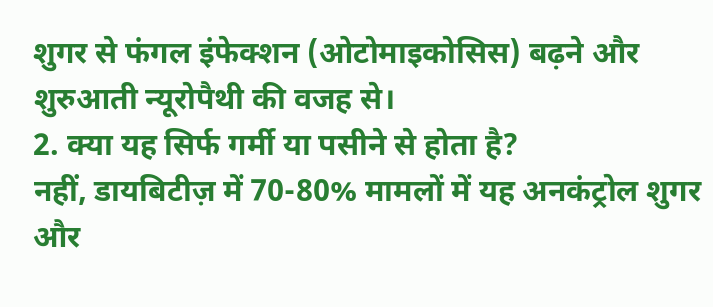शुगर से फंगल इंफेक्शन (ओटोमाइकोसिस) बढ़ने और शुरुआती न्यूरोपैथी की वजह से।
2. क्या यह सिर्फ गर्मी या पसीने से होता है?
नहीं, डायबिटीज़ में 70-80% मामलों में यह अनकंट्रोल शुगर और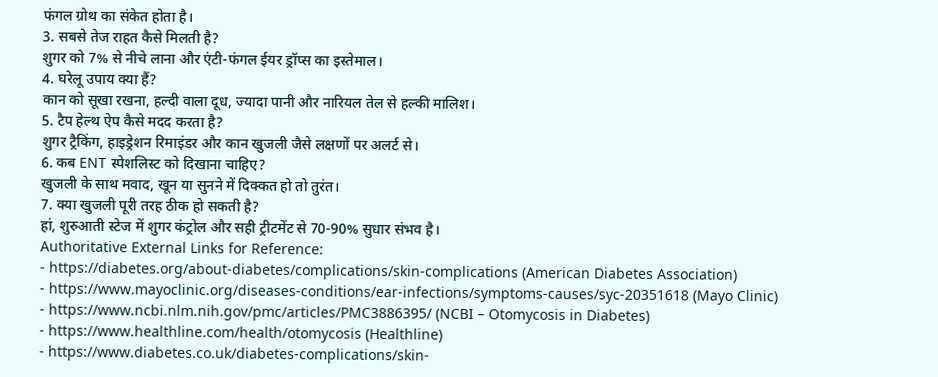फंगल ग्रोथ का संकेत होता है।
3. सबसे तेज राहत कैसे मिलती है?
शुगर को 7% से नीचे लाना और एंटी-फंगल ईयर ड्रॉप्स का इस्तेमाल।
4. घरेलू उपाय क्या हैं?
कान को सूखा रखना, हल्दी वाला दूध, ज्यादा पानी और नारियल तेल से हल्की मालिश।
5. टैप हेल्थ ऐप कैसे मदद करता है?
शुगर ट्रैकिंग, हाइड्रेशन रिमाइंडर और कान खुजली जैसे लक्षणों पर अलर्ट से।
6. कब ENT स्पेशलिस्ट को दिखाना चाहिए?
खुजली के साथ मवाद, खून या सुनने में दिक्कत हो तो तुरंत।
7. क्या खुजली पूरी तरह ठीक हो सकती है?
हां, शुरुआती स्टेज में शुगर कंट्रोल और सही ट्रीटमेंट से 70-90% सुधार संभव है।
Authoritative External Links for Reference:
- https://diabetes.org/about-diabetes/complications/skin-complications (American Diabetes Association)
- https://www.mayoclinic.org/diseases-conditions/ear-infections/symptoms-causes/syc-20351618 (Mayo Clinic)
- https://www.ncbi.nlm.nih.gov/pmc/articles/PMC3886395/ (NCBI – Otomycosis in Diabetes)
- https://www.healthline.com/health/otomycosis (Healthline)
- https://www.diabetes.co.uk/diabetes-complications/skin-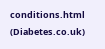conditions.html (Diabetes.co.uk)